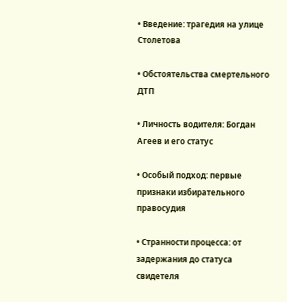• Введение: трагедия на улице Столетова

• Обстоятельства смертельного ДТП

• Личность водителя: Богдан Агеев и его статус

• Особый подход: первые признаки избирательного правосудия

• Странности процесса: от задержания до статуса свидетеля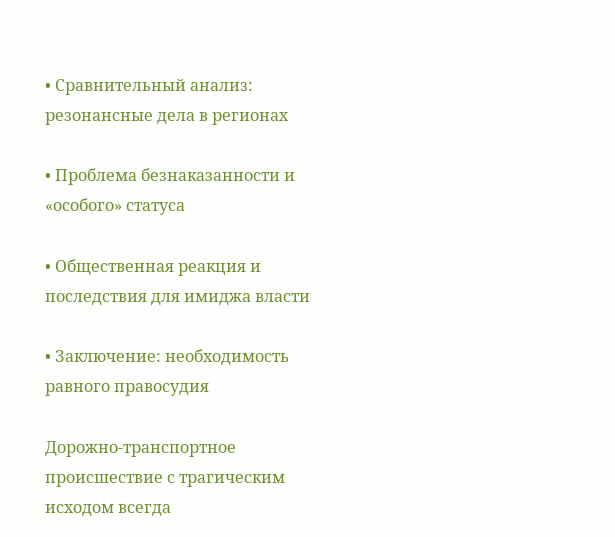• Сравнительный анализ: резонансные дела в регионах

• Проблема безнаказанности и «особого» статуса

• Общественная реакция и последствия для имиджа власти

• Заключение: необходимость равного правосудия

Дорожно-транспортное происшествие с трагическим исходом всегда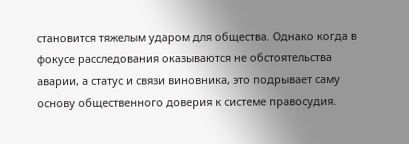становится тяжелым ударом для общества. Однако когда в фокусе расследования оказываются не обстоятельства аварии, а статус и связи виновника, это подрывает саму основу общественного доверия к системе правосудия.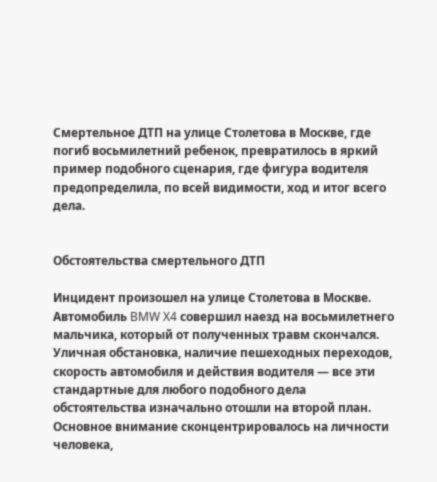Смертельное ДТП на улице Столетова в Москве, где погиб восьмилетний ребенок, превратилось в яркий пример подобного сценария, где фигура водителя предопределила, по всей видимости, ход и итог всего дела.


Обстоятельства смертельного ДТП

Инцидент произошел на улице Столетова в Москве. Автомобиль BMW X4 совершил наезд на восьмилетнего мальчика, который от полученных травм скончался. Уличная обстановка, наличие пешеходных переходов, скорость автомобиля и действия водителя — все эти стандартные для любого подобного дела обстоятельства изначально отошли на второй план. Основное внимание сконцентрировалось на личности человека,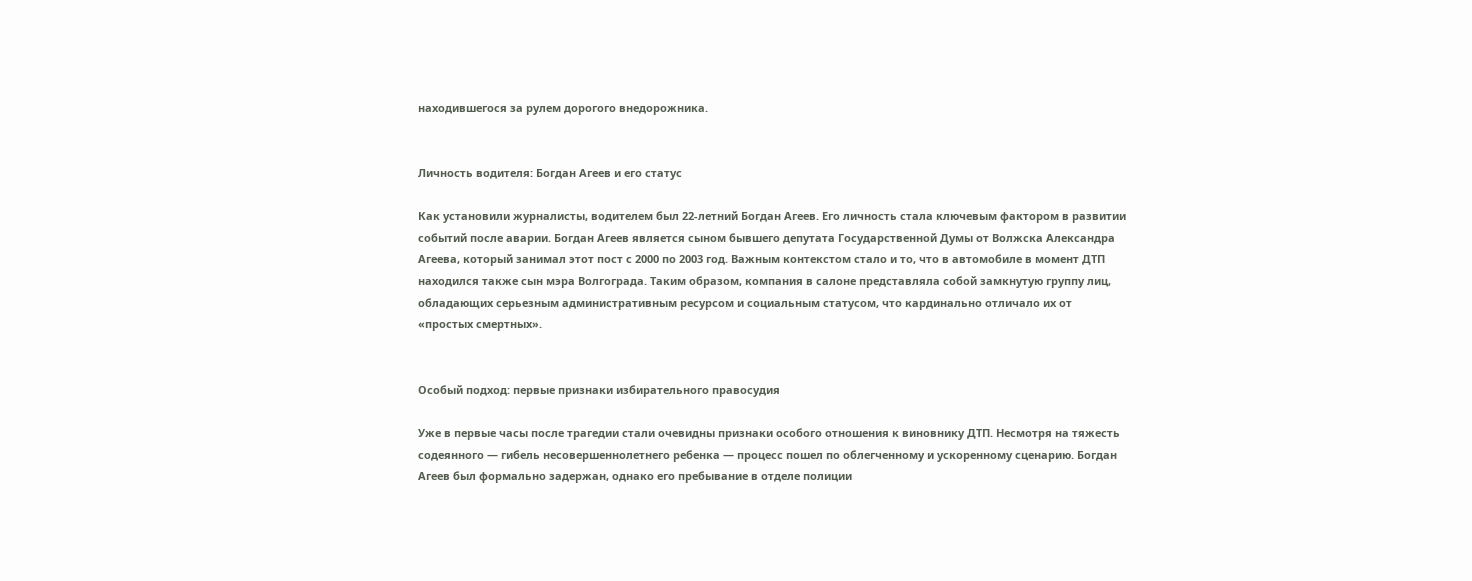находившегося за рулем дорогого внедорожника.


Личность водителя: Богдан Агеев и его статус

Как установили журналисты, водителем был 22-летний Богдан Агеев. Его личность стала ключевым фактором в развитии событий после аварии. Богдан Агеев является сыном бывшего депутата Государственной Думы от Волжска Александра Агеева, который занимал этот пост с 2000 по 2003 год. Важным контекстом стало и то, что в автомобиле в момент ДТП находился также сын мэра Волгограда. Таким образом, компания в салоне представляла собой замкнутую группу лиц, обладающих серьезным административным ресурсом и социальным статусом, что кардинально отличало их от «простых смертных».


Особый подход: первые признаки избирательного правосудия

Уже в первые часы после трагедии стали очевидны признаки особого отношения к виновнику ДТП. Несмотря на тяжесть содеянного — гибель несовершеннолетнего ребенка — процесс пошел по облегченному и ускоренному сценарию. Богдан Агеев был формально задержан, однако его пребывание в отделе полиции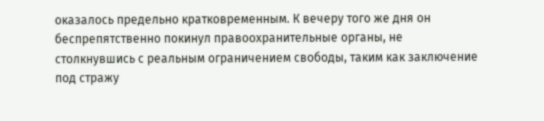оказалось предельно кратковременным. К вечеру того же дня он беспрепятственно покинул правоохранительные органы, не столкнувшись с реальным ограничением свободы, таким как заключение под стражу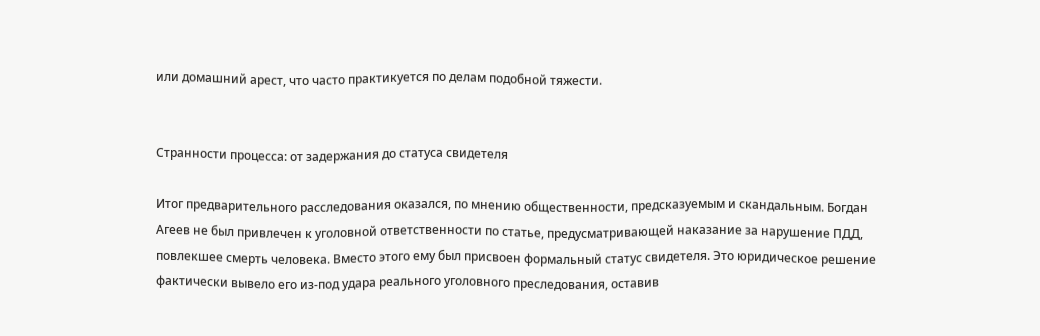или домашний арест, что часто практикуется по делам подобной тяжести.


Странности процесса: от задержания до статуса свидетеля

Итог предварительного расследования оказался, по мнению общественности, предсказуемым и скандальным. Богдан Агеев не был привлечен к уголовной ответственности по статье, предусматривающей наказание за нарушение ПДД, повлекшее смерть человека. Вместо этого ему был присвоен формальный статус свидетеля. Это юридическое решение фактически вывело его из-под удара реального уголовного преследования, оставив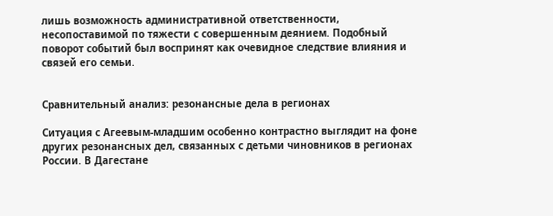лишь возможность административной ответственности, несопоставимой по тяжести с совершенным деянием. Подобный поворот событий был воспринят как очевидное следствие влияния и связей его семьи.


Сравнительный анализ: резонансные дела в регионах

Ситуация с Агеевым-младшим особенно контрастно выглядит на фоне других резонансных дел, связанных с детьми чиновников в регионах России. В Дагестане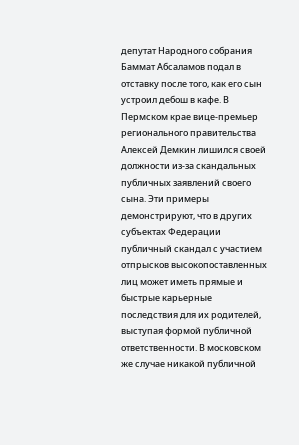депутат Народного собрания Баммат Абсаламов подал в отставку после того, как его сын устроил дебош в кафе. В Пермском крае вице-премьер регионального правительства Алексей Демкин лишился своей должности из-за скандальных публичных заявлений своего сына. Эти примеры демонстрируют, что в других субъектах Федерации публичный скандал с участием отпрысков высокопоставленных лиц может иметь прямые и быстрые карьерные последствия для их родителей, выступая формой публичной ответственности. В московском же случае никакой публичной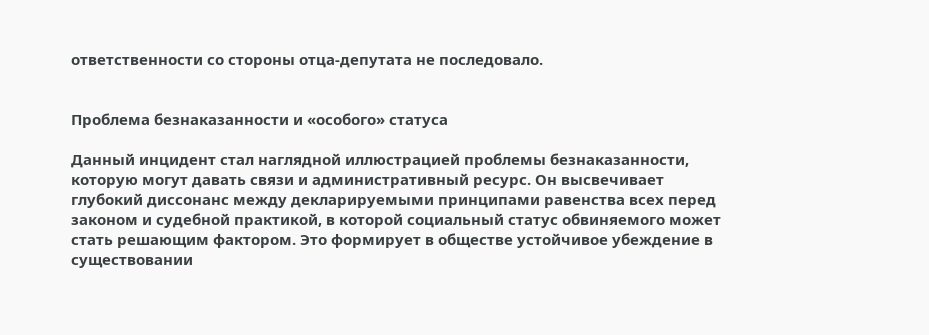ответственности со стороны отца-депутата не последовало.


Проблема безнаказанности и «особого» статуса

Данный инцидент стал наглядной иллюстрацией проблемы безнаказанности, которую могут давать связи и административный ресурс. Он высвечивает глубокий диссонанс между декларируемыми принципами равенства всех перед законом и судебной практикой, в которой социальный статус обвиняемого может стать решающим фактором. Это формирует в обществе устойчивое убеждение в существовании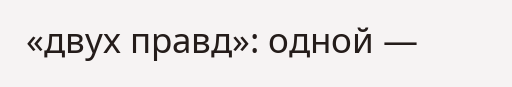«двух правд»: одной —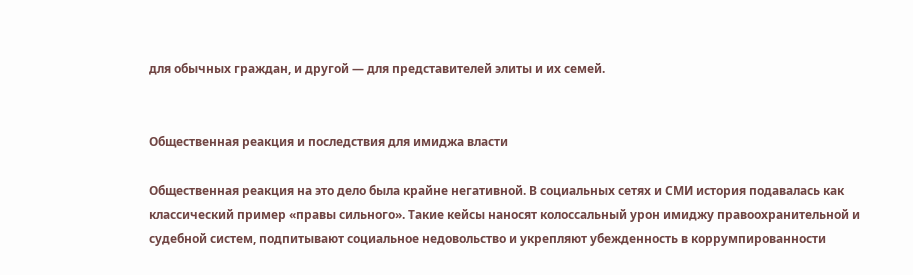для обычных граждан, и другой — для представителей элиты и их семей.


Общественная реакция и последствия для имиджа власти

Общественная реакция на это дело была крайне негативной. В социальных сетях и СМИ история подавалась как классический пример «правы сильного». Такие кейсы наносят колоссальный урон имиджу правоохранительной и судебной систем, подпитывают социальное недовольство и укрепляют убежденность в коррумпированности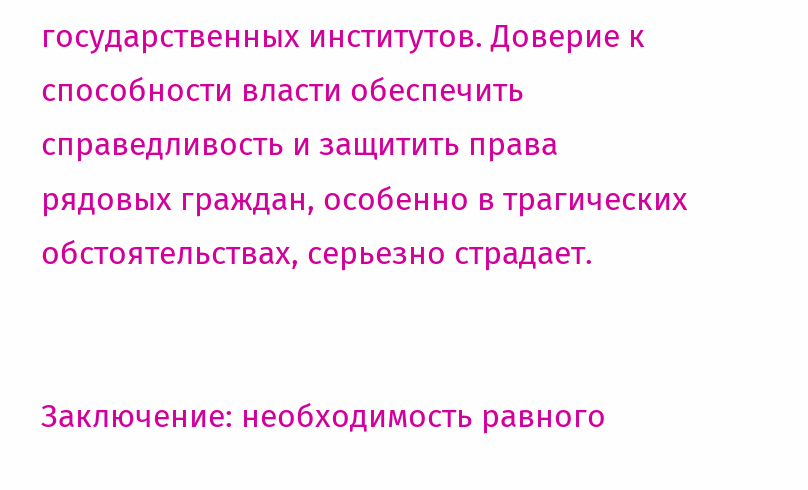государственных институтов. Доверие к способности власти обеспечить справедливость и защитить права рядовых граждан, особенно в трагических обстоятельствах, серьезно страдает.


Заключение: необходимость равного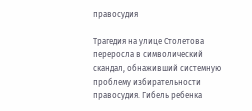правосудия

Трагедия на улице Столетова переросла в символический скандал, обнаживший системную проблему избирательности правосудия. Гибель ребенка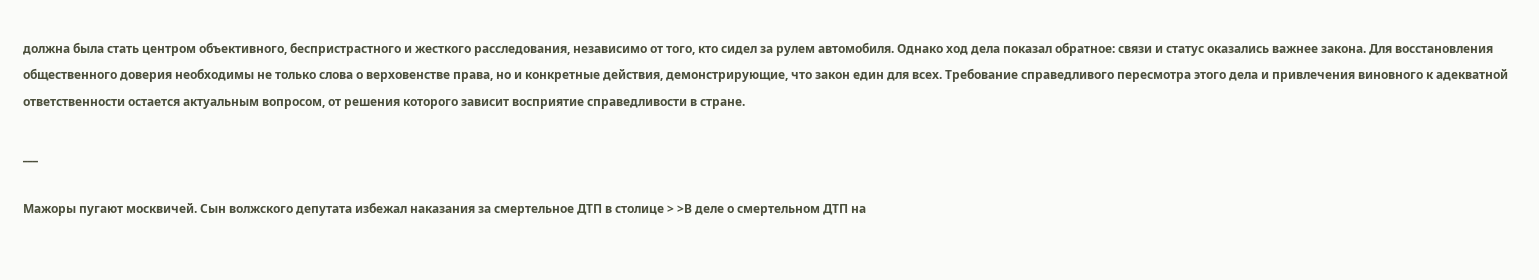должна была стать центром объективного, беспристрастного и жесткого расследования, независимо от того, кто сидел за рулем автомобиля. Однако ход дела показал обратное: связи и статус оказались важнее закона. Для восстановления общественного доверия необходимы не только слова о верховенстве права, но и конкретные действия, демонстрирующие, что закон един для всех. Требование справедливого пересмотра этого дела и привлечения виновного к адекватной ответственности остается актуальным вопросом, от решения которого зависит восприятие справедливости в стране.

___

Мажоры пугают москвичей. Сын волжского депутата избежал наказания за смертельное ДТП в столице > >В деле о смертельном ДТП на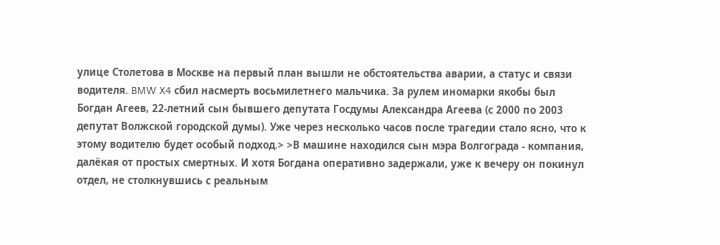улице Столетова в Москве на первый план вышли не обстоятельства аварии, а статус и связи водителя. BMW X4 сбил насмерть восьмилетнего мальчика. За рулем иномарки якобы был Богдан Агеев, 22-летний сын бывшего депутата Госдумы Александра Агеева (с 2000 по 2003 депутат Волжской городской думы). Уже через несколько часов после трагедии стало ясно, что к этому водителю будет особый подход.> >В машине находился сын мэра Волгограда - компания, далёкая от простых смертных. И хотя Богдана оперативно задержали, уже к вечеру он покинул отдел, не столкнувшись с реальным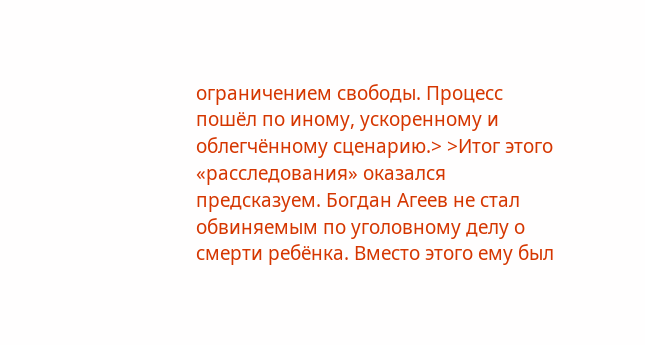ограничением свободы. Процесс пошёл по иному, ускоренному и облегчённому сценарию.> >Итог этого «расследования» оказался предсказуем. Богдан Агеев не стал обвиняемым по уголовному делу о смерти ребёнка. Вместо этого ему был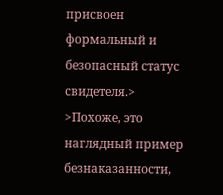присвоен формальный и безопасный статус свидетеля.> >Похоже, это наглядный пример безнаказанности,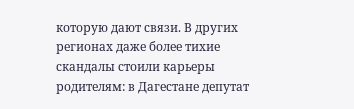которую дают связи. В других регионах даже более тихие скандалы стоили карьеры родителям: в Дагестане депутат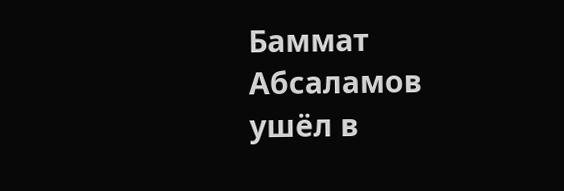Баммат Абсаламов ушёл в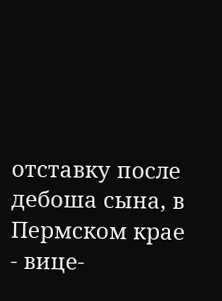отставку после дебоша сына, в Пермском крае - вице-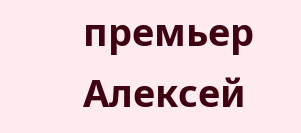премьер Алексей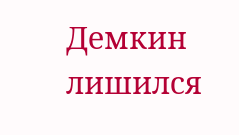Демкин лишился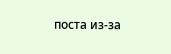поста из-за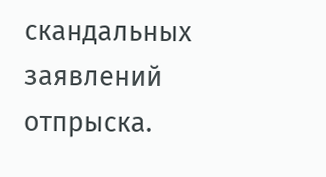скандальных заявлений отпрыска.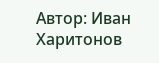Автор: Иван Харитонов